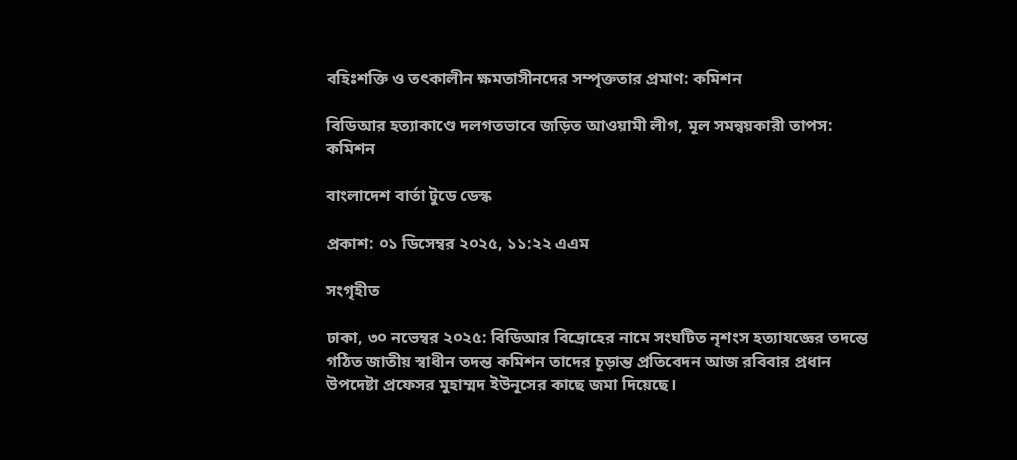বহিঃশক্তি ও তৎকালীন ক্ষমতাসীনদের সম্পৃক্ততার প্রমাণ: কমিশন

বিডিআর হত্যাকাণ্ডে দলগতভাবে জড়িত আওয়ামী লীগ, মূল সমন্বয়কারী তাপস: কমিশন

বাংলাদেশ বার্তা টুডে ডেস্ক

প্রকাশ: ০১ ডিসেম্বর ২০২৫, ১১:২২ এএম

সংগৃহীত

ঢাকা, ৩০ নভেম্বর ২০২৫: বিডিআর বিদ্রোহের নামে সংঘটিত নৃশংস হত্যাযজ্ঞের তদন্তে গঠিত জাতীয় স্বাধীন তদন্ত কমিশন তাদের চূড়ান্ত প্রতিবেদন আজ রবিবার প্রধান উপদেষ্টা প্রফেসর মুহাম্মদ ইউনূসের কাছে জমা দিয়েছে।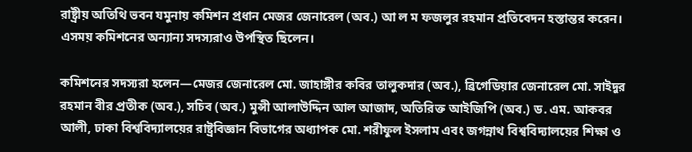রাষ্ট্রীয় অতিথি ভবন যমুনায় কমিশন প্রধান মেজর জেনারেল (অব.) আ ল ম ফজলুর রহমান প্রতিবেদন হস্তান্তর করেন। এসময় কমিশনের অন্যান্য সদস্যরাও উপস্থিত ছিলেন।

কমিশনের সদস্যরা হলেন—মেজর জেনারেল মো. জাহাঙ্গীর কবির তালুকদার (অব.), ব্রিগেডিয়ার জেনারেল মো. সাইদুর রহমান বীর প্রতীক (অব.), সচিব (অব.) মুন্সী আলাউদ্দিন আল আজাদ, অতিরিক্ত আইজিপি (অব.) ড. এম. আকবর আলী, ঢাকা বিশ্ববিদ্যালয়ের রাষ্ট্রবিজ্ঞান বিভাগের অধ্যাপক মো. শরীফুল ইসলাম এবং জগন্নাথ বিশ্ববিদ্যালয়ের শিক্ষা ও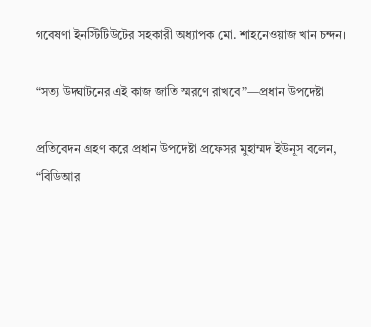গবেষণা ইনস্টিটিউটের সহকারী অধ্যাপক মো. শাহনেওয়াজ খান চন্দন।

“সত্য উদ্ঘাটনের এই কাজ জাতি স্মরণে রাখবে”—প্রধান উপদেষ্টা

প্রতিবেদন গ্রহণ করে প্রধান উপদেষ্টা প্রফেসর মুহাম্মদ ইউনূস বলেন,
“বিডিআর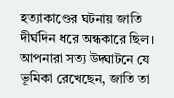হত্যাকাণ্ডের ঘটনায় জাতি দীর্ঘদিন ধরে অন্ধকারে ছিল। আপনারা সত্য উদ্ঘাটনে যে ভূমিকা রেখেছেন, জাতি তা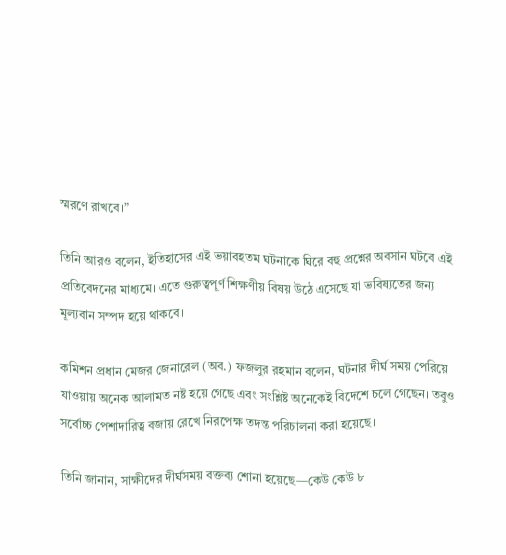স্মরণে রাখবে।”

তিনি আরও বলেন, ইতিহাসের এই ভয়াবহতম ঘটনাকে ঘিরে বহু প্রশ্নের অবসান ঘটবে এই প্রতিবেদনের মাধ্যমে। এতে গুরুত্বপূর্ণ শিক্ষণীয় বিষয় উঠে এসেছে যা ভবিষ্যতের জন্য মূল্যবান সম্পদ হয়ে থাকবে।

কমিশন প্রধান মেজর জেনারেল (অব.) ফজলুর রহমান বলেন, ঘটনার দীর্ঘ সময় পেরিয়ে যাওয়ায় অনেক আলামত নষ্ট হয়ে গেছে এবং সংশ্লিষ্ট অনেকেই বিদেশে চলে গেছেন। তবুও সর্বোচ্চ পেশাদারিত্ব বজায় রেখে নিরপেক্ষ তদন্ত পরিচালনা করা হয়েছে।

তিনি জানান, সাক্ষীদের দীর্ঘসময় বক্তব্য শোনা হয়েছে—কেউ কেউ ৮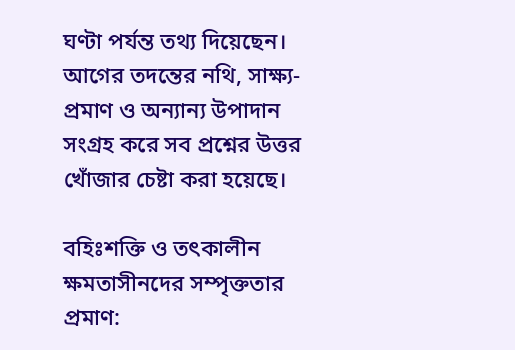ঘণ্টা পর্যন্ত তথ্য দিয়েছেন। আগের তদন্তের নথি, সাক্ষ্য-প্রমাণ ও অন্যান্য উপাদান সংগ্রহ করে সব প্রশ্নের উত্তর খোঁজার চেষ্টা করা হয়েছে।

বহিঃশক্তি ও তৎকালীন ক্ষমতাসীনদের সম্পৃক্ততার প্রমাণ: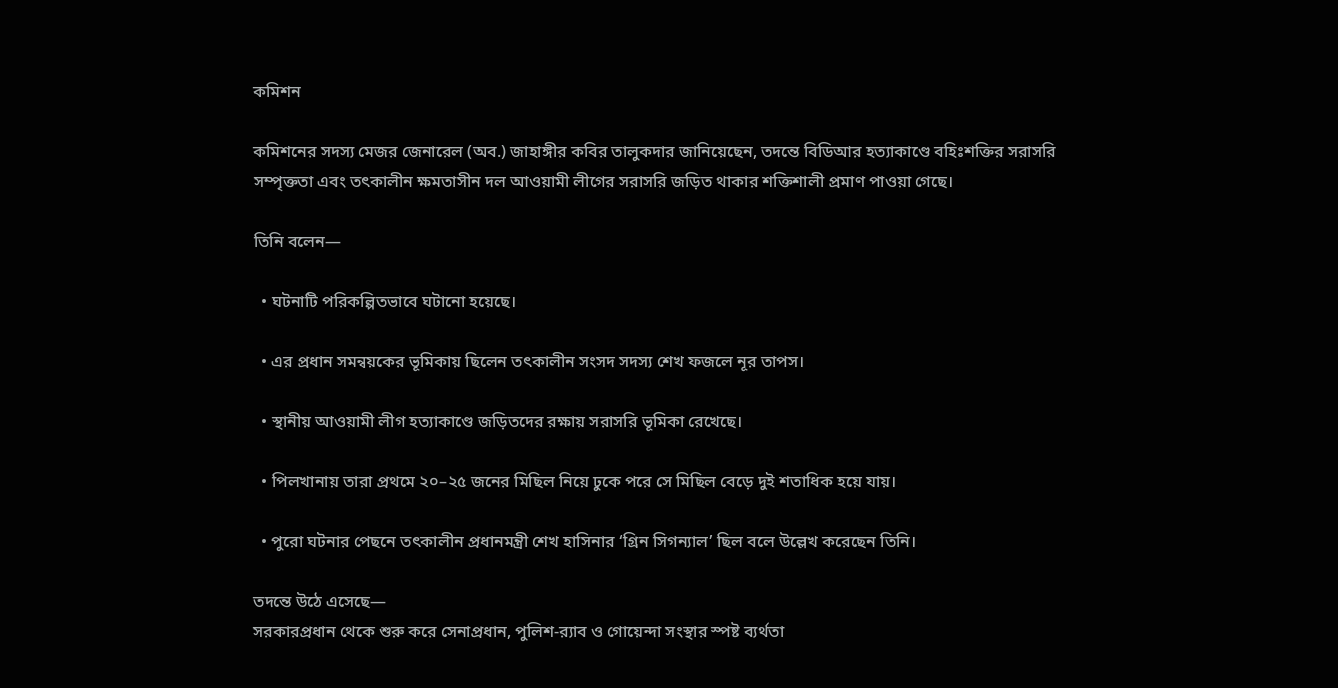কমিশন

কমিশনের সদস্য মেজর জেনারেল (অব.) জাহাঙ্গীর কবির তালুকদার জানিয়েছেন, তদন্তে বিডিআর হত্যাকাণ্ডে বহিঃশক্তির সরাসরি সম্পৃক্ততা এবং তৎকালীন ক্ষমতাসীন দল আওয়ামী লীগের সরাসরি জড়িত থাকার শক্তিশালী প্রমাণ পাওয়া গেছে।

তিনি বলেন—

  • ঘটনাটি পরিকল্পিতভাবে ঘটানো হয়েছে।

  • এর প্রধান সমন্বয়কের ভূমিকায় ছিলেন তৎকালীন সংসদ সদস্য শেখ ফজলে নূর তাপস।

  • স্থানীয় আওয়ামী লীগ হত্যাকাণ্ডে জড়িতদের রক্ষায় সরাসরি ভূমিকা রেখেছে।

  • পিলখানায় তারা প্রথমে ২০–২৫ জনের মিছিল নিয়ে ঢুকে পরে সে মিছিল বেড়ে দুই শতাধিক হয়ে যায়।

  • পুরো ঘটনার পেছনে তৎকালীন প্রধানমন্ত্রী শেখ হাসিনার ‘গ্রিন সিগন্যাল’ ছিল বলে উল্লেখ করেছেন তিনি।

তদন্তে উঠে এসেছে—
সরকারপ্রধান থেকে শুরু করে সেনাপ্রধান, পুলিশ-র‍্যাব ও গোয়েন্দা সংস্থার স্পষ্ট ব্যর্থতা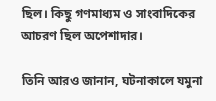ছিল। কিছু গণমাধ্যম ও সাংবাদিকের আচরণ ছিল অপেশাদার।

তিনি আরও জানান, ঘটনাকালে যমুনা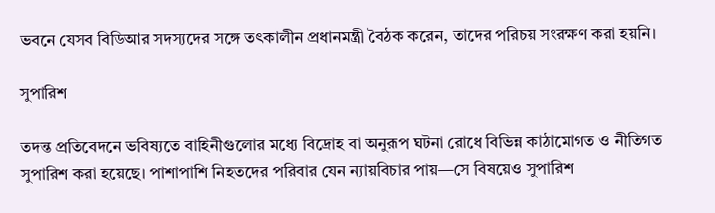ভবনে যেসব বিডিআর সদস্যদের সঙ্গে তৎকালীন প্রধানমন্ত্রী বৈঠক করেন, তাদের পরিচয় সংরক্ষণ করা হয়নি।

সুপারিশ

তদন্ত প্রতিবেদনে ভবিষ্যতে বাহিনীগুলোর মধ্যে বিদ্রোহ বা অনুরূপ ঘটনা রোধে বিভিন্ন কাঠামোগত ও নীতিগত সুপারিশ করা হয়েছে। পাশাপাশি নিহতদের পরিবার যেন ন্যায়বিচার পায়—সে বিষয়েও সুপারিশ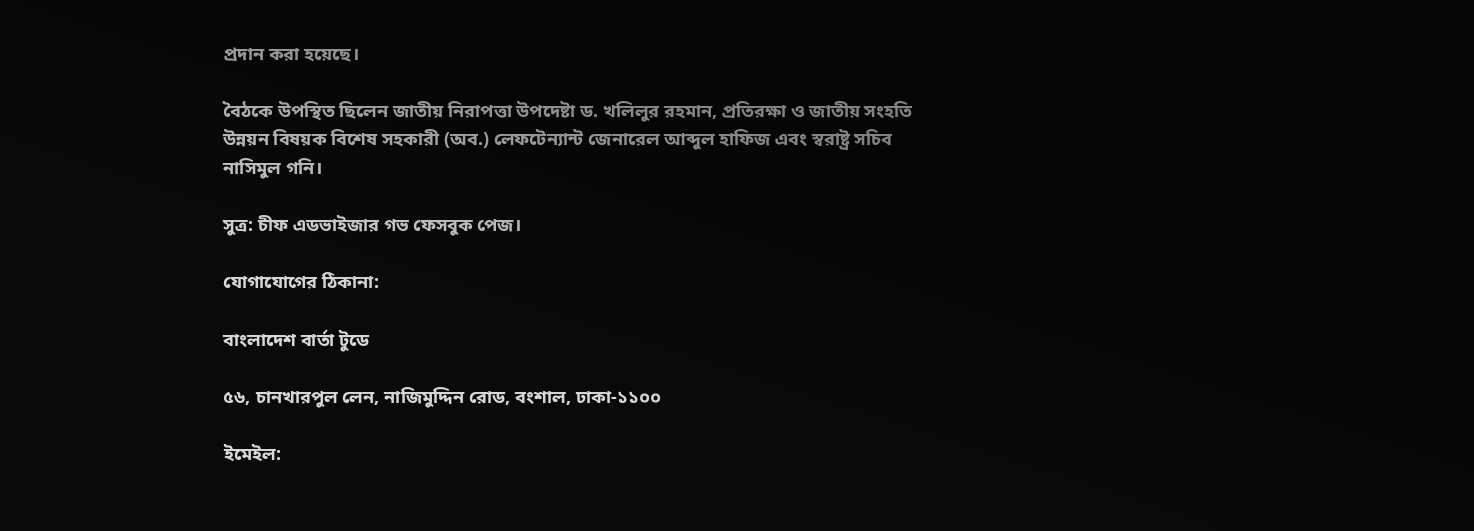প্রদান করা হয়েছে।

বৈঠকে উপস্থিত ছিলেন জাতীয় নিরাপত্তা উপদেষ্টা ড. খলিলুর রহমান, প্রতিরক্ষা ও জাতীয় সংহতি উন্নয়ন বিষয়ক বিশেষ সহকারী (অব.) লেফটেন্যান্ট জেনারেল আব্দুল হাফিজ এবং স্বরাষ্ট্র সচিব নাসিমুল গনি।

সুত্র: চীফ এডভাইজার গভ ফেসবুক পেজ।

যোগাযোগের ঠিকানা:

বাংলাদেশ বার্তা টুডে

৫৬, চানখারপুল লেন, নাজিমুদ্দিন রোড, বংশাল, ঢাকা-১১০০

ইমেইল: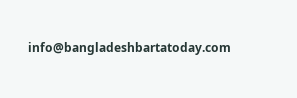info@bangladeshbartatoday.com